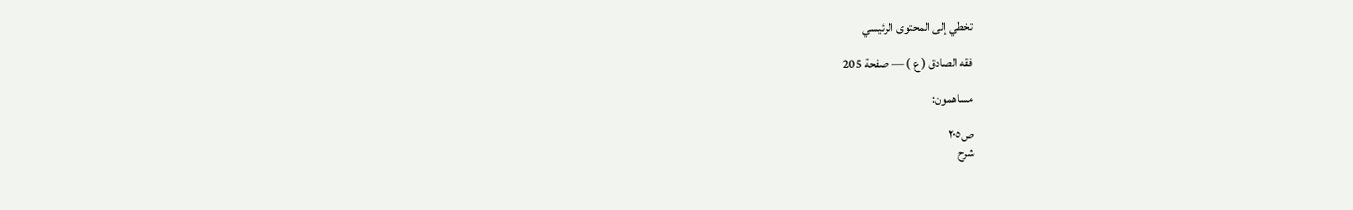تخطي إلى المحتوى الرئيسي

فقه الصادق ( ع ) — صفحة 205

مساهمون:

ص٢٠٥
شرح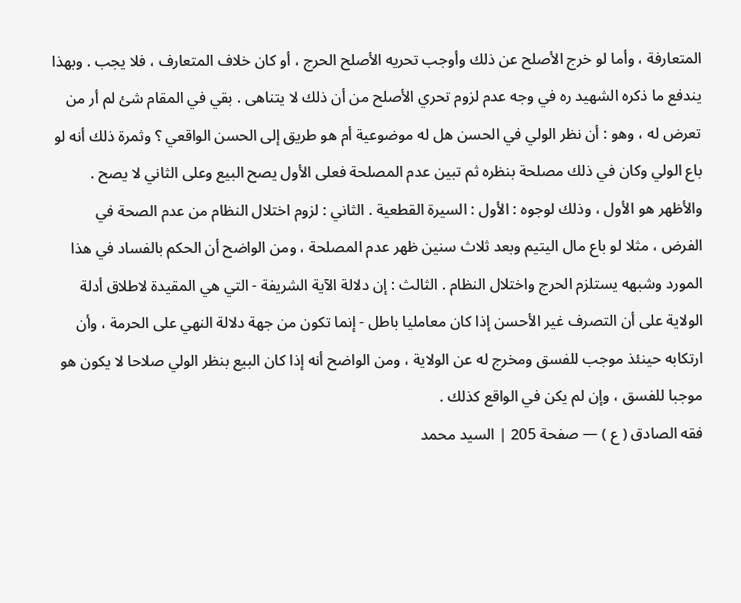المتعارفة ، وأما لو خرج الأصلح عن ذلك وأوجب تحريه الأصلح الحرج ، أو كان خلاف المتعارف ، فلا يجب . وبهذا يندفع ما ذكره الشهيد ره في وجه عدم لزوم تحري الأصلح من أن ذلك لا يتناهى . بقي في المقام شئ لم أر من تعرض له ، وهو : أن نظر الولي في الحسن هل له موضوعية أم هو طريق إلى الحسن الواقعي ؟ وثمرة ذلك أنه لو باع الولي وكان في ذلك مصلحة بنظره ثم تبين عدم المصلحة فعلى الأول يصح البيع وعلى الثاني لا يصح . والأظهر هو الأول ، وذلك لوجوه : الأول : السيرة القطعية . الثاني : لزوم اختلال النظام من عدم الصحة في الفرض ، مثلا لو باع مال اليتيم وبعد ثلاث سنين ظهر عدم المصلحة ، ومن الواضح أن الحكم بالفساد في هذا المورد وشبهه يستلزم الحرج واختلال النظام . الثالث : إن دلالة الآية الشريفة - التي هي المقيدة لاطلاق أدلة الولاية على أن التصرف غير الأحسن إذا كان معامليا باطل - إنما تكون من جهة دلالة النهي على الحرمة ، وأن ارتكابه حينئذ موجب للفسق ومخرج له عن الولاية ، ومن الواضح أنه إذا كان البيع بنظر الولي صلاحا لا يكون هو موجبا للفسق ، وإن لم يكن في الواقع كذلك .
فقه الصادق ( ع ) — صفحة 205 | السيد محمد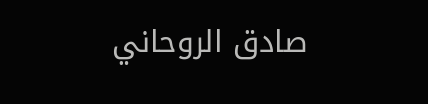صادق الروحاني